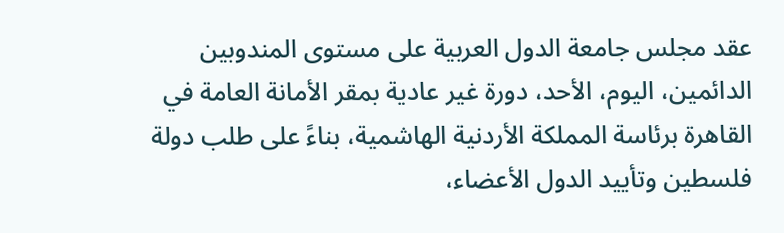عقد مجلس جامعة الدول العربية على مستوى المندوبين الدائمين، اليوم، الأحد، دورة غير عادية بمقر الأمانة العامة في القاهرة برئاسة المملكة الأردنية الهاشمية، بناءً على طلب دولة فلسطين وتأييد الدول الأعضاء،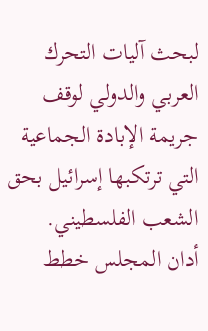لبحث آليات التحرك العربي والدولي لوقف جريمة الإبادة الجماعية التي ترتكبها إسرائيل بحق الشعب الفلسطيني.
أدان المجلس خطط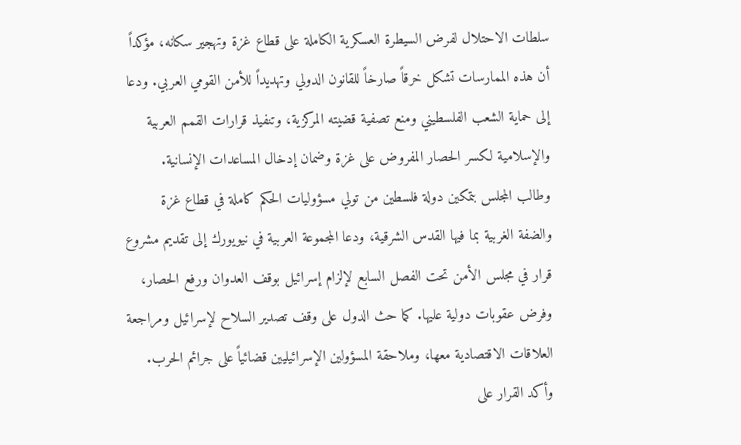سلطات الاحتلال لفرض السيطرة العسكرية الكاملة على قطاع غزة وتهجير سكانه، مؤكداً أن هذه الممارسات تشكل خرقاً صارخاً للقانون الدولي وتهديداً للأمن القومي العربي. ودعا إلى حماية الشعب الفلسطيني ومنع تصفية قضيته المركزية، وتنفيذ قرارات القمم العربية والإسلامية لكسر الحصار المفروض على غزة وضمان إدخال المساعدات الإنسانية.
وطالب المجلس بتمكين دولة فلسطين من تولي مسؤوليات الحكم كاملة في قطاع غزة والضفة الغربية بما فيها القدس الشرقية، ودعا المجموعة العربية في نيويورك إلى تقديم مشروع قرار في مجلس الأمن تحت الفصل السابع لإلزام إسرائيل بوقف العدوان ورفع الحصار، وفرض عقوبات دولية عليها. كما حث الدول على وقف تصدير السلاح لإسرائيل ومراجعة العلاقات الاقتصادية معها، وملاحقة المسؤولين الإسرائيليين قضائياً على جرائم الحرب.
وأكد القرار على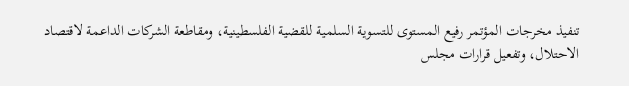تنفيذ مخرجات المؤتمر رفيع المستوى للتسوية السلمية للقضية الفلسطينية، ومقاطعة الشركات الداعمة لاقتصاد الاحتلال، وتفعيل قرارات مجلس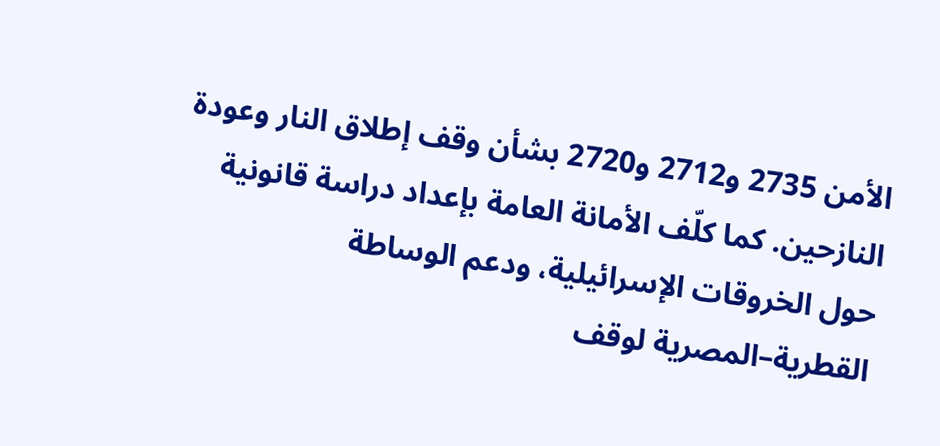الأمن 2735 و2712 و2720 بشأن وقف إطلاق النار وعودة النازحين. كما كلّف الأمانة العامة بإعداد دراسة قانونية حول الخروقات الإسرائيلية، ودعم الوساطة القطرية–المصرية لوقف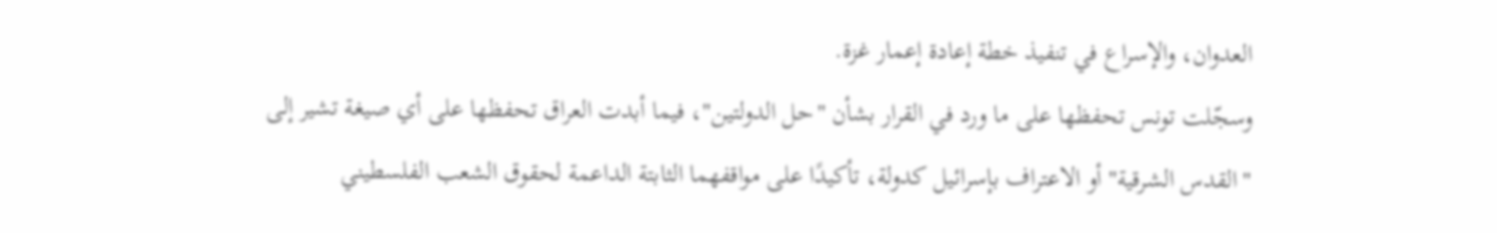العدوان، والإسراع في تنفيذ خطة إعادة إعمار غزة.
وسجّلت تونس تحفظها على ما ورد في القرار بشأن "حل الدولتين"، فيما أبدت العراق تحفظها على أي صيغة تشير إلى "القدس الشرقية" أو الاعتراف بإسرائيل كدولة، تأكيدًا على مواقفهما الثابتة الداعمة لحقوق الشعب الفلسطيني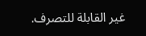غير القابلة للتصرف.